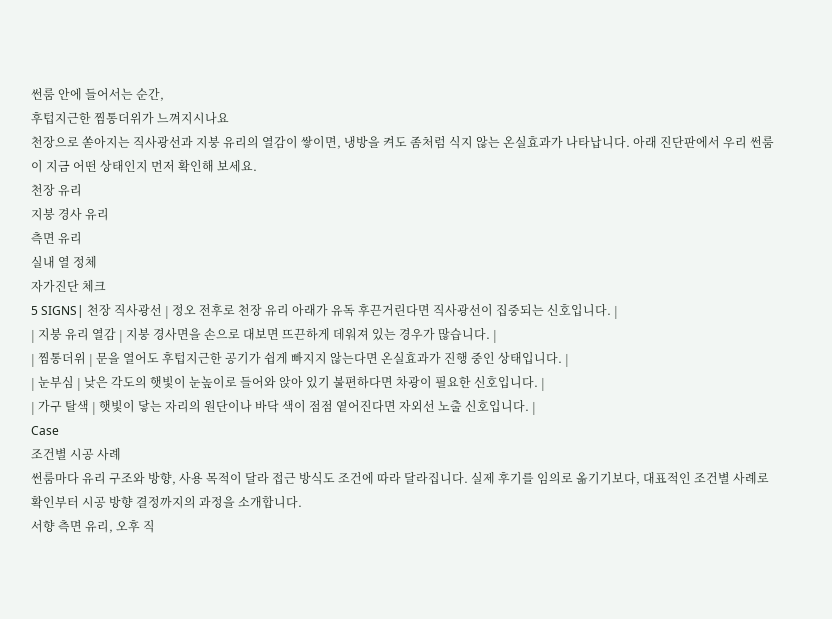썬룸 안에 들어서는 순간,
후텁지근한 찜통더위가 느껴지시나요
천장으로 쏟아지는 직사광선과 지붕 유리의 열감이 쌓이면, 냉방을 켜도 좀처럼 식지 않는 온실효과가 나타납니다. 아래 진단판에서 우리 썬룸이 지금 어떤 상태인지 먼저 확인해 보세요.
천장 유리
지붕 경사 유리
측면 유리
실내 열 정체
자가진단 체크
5 SIGNS| 천장 직사광선 | 정오 전후로 천장 유리 아래가 유독 후끈거린다면 직사광선이 집중되는 신호입니다. |
| 지붕 유리 열감 | 지붕 경사면을 손으로 대보면 뜨끈하게 데워져 있는 경우가 많습니다. |
| 찜통더위 | 문을 열어도 후텁지근한 공기가 쉽게 빠지지 않는다면 온실효과가 진행 중인 상태입니다. |
| 눈부심 | 낮은 각도의 햇빛이 눈높이로 들어와 앉아 있기 불편하다면 차광이 필요한 신호입니다. |
| 가구 탈색 | 햇빛이 닿는 자리의 원단이나 바닥 색이 점점 옅어진다면 자외선 노출 신호입니다. |
Case
조건별 시공 사례
썬룸마다 유리 구조와 방향, 사용 목적이 달라 접근 방식도 조건에 따라 달라집니다. 실제 후기를 임의로 옮기기보다, 대표적인 조건별 사례로 확인부터 시공 방향 결정까지의 과정을 소개합니다.
서향 측면 유리, 오후 직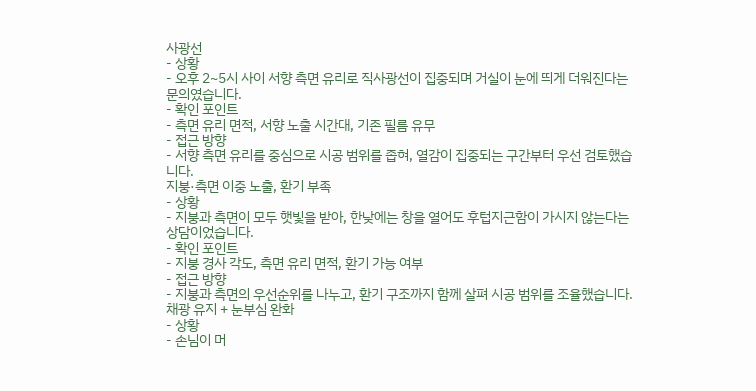사광선
- 상황
- 오후 2~5시 사이 서향 측면 유리로 직사광선이 집중되며 거실이 눈에 띄게 더워진다는 문의였습니다.
- 확인 포인트
- 측면 유리 면적, 서향 노출 시간대, 기존 필름 유무
- 접근 방향
- 서향 측면 유리를 중심으로 시공 범위를 좁혀, 열감이 집중되는 구간부터 우선 검토했습니다.
지붕·측면 이중 노출, 환기 부족
- 상황
- 지붕과 측면이 모두 햇빛을 받아, 한낮에는 창을 열어도 후텁지근함이 가시지 않는다는 상담이었습니다.
- 확인 포인트
- 지붕 경사 각도, 측면 유리 면적, 환기 가능 여부
- 접근 방향
- 지붕과 측면의 우선순위를 나누고, 환기 구조까지 함께 살펴 시공 범위를 조율했습니다.
채광 유지 + 눈부심 완화
- 상황
- 손님이 머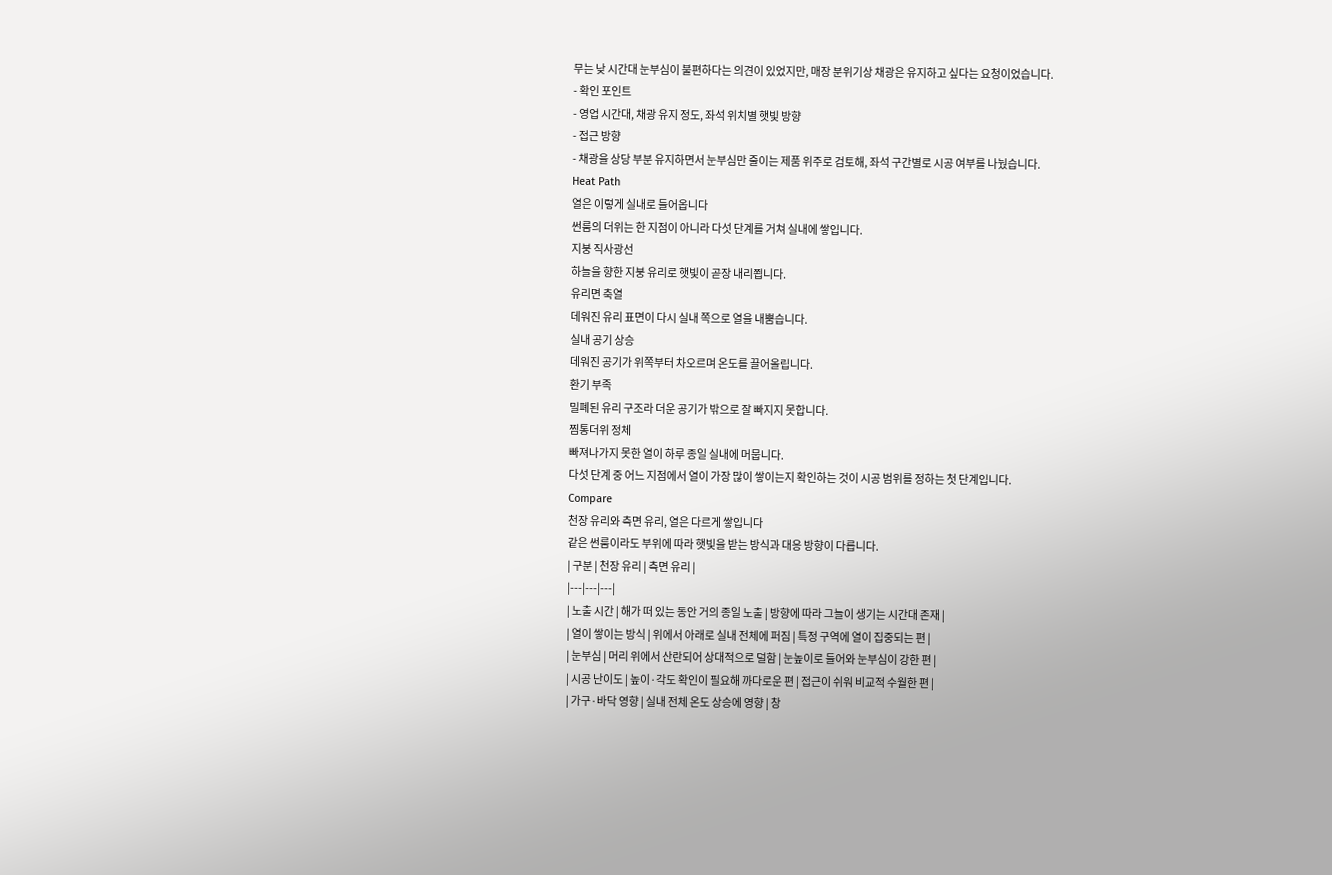무는 낮 시간대 눈부심이 불편하다는 의견이 있었지만, 매장 분위기상 채광은 유지하고 싶다는 요청이었습니다.
- 확인 포인트
- 영업 시간대, 채광 유지 정도, 좌석 위치별 햇빛 방향
- 접근 방향
- 채광을 상당 부분 유지하면서 눈부심만 줄이는 제품 위주로 검토해, 좌석 구간별로 시공 여부를 나눴습니다.
Heat Path
열은 이렇게 실내로 들어옵니다
썬룸의 더위는 한 지점이 아니라 다섯 단계를 거쳐 실내에 쌓입니다.
지붕 직사광선
하늘을 향한 지붕 유리로 햇빛이 곧장 내리쬡니다.
유리면 축열
데워진 유리 표면이 다시 실내 쪽으로 열을 내뿜습니다.
실내 공기 상승
데워진 공기가 위쪽부터 차오르며 온도를 끌어올립니다.
환기 부족
밀폐된 유리 구조라 더운 공기가 밖으로 잘 빠지지 못합니다.
찜통더위 정체
빠져나가지 못한 열이 하루 종일 실내에 머뭅니다.
다섯 단계 중 어느 지점에서 열이 가장 많이 쌓이는지 확인하는 것이 시공 범위를 정하는 첫 단계입니다.
Compare
천장 유리와 측면 유리, 열은 다르게 쌓입니다
같은 썬룸이라도 부위에 따라 햇빛을 받는 방식과 대응 방향이 다릅니다.
| 구분 | 천장 유리 | 측면 유리 |
|---|---|---|
| 노출 시간 | 해가 떠 있는 동안 거의 종일 노출 | 방향에 따라 그늘이 생기는 시간대 존재 |
| 열이 쌓이는 방식 | 위에서 아래로 실내 전체에 퍼짐 | 특정 구역에 열이 집중되는 편 |
| 눈부심 | 머리 위에서 산란되어 상대적으로 덜함 | 눈높이로 들어와 눈부심이 강한 편 |
| 시공 난이도 | 높이·각도 확인이 필요해 까다로운 편 | 접근이 쉬워 비교적 수월한 편 |
| 가구·바닥 영향 | 실내 전체 온도 상승에 영향 | 창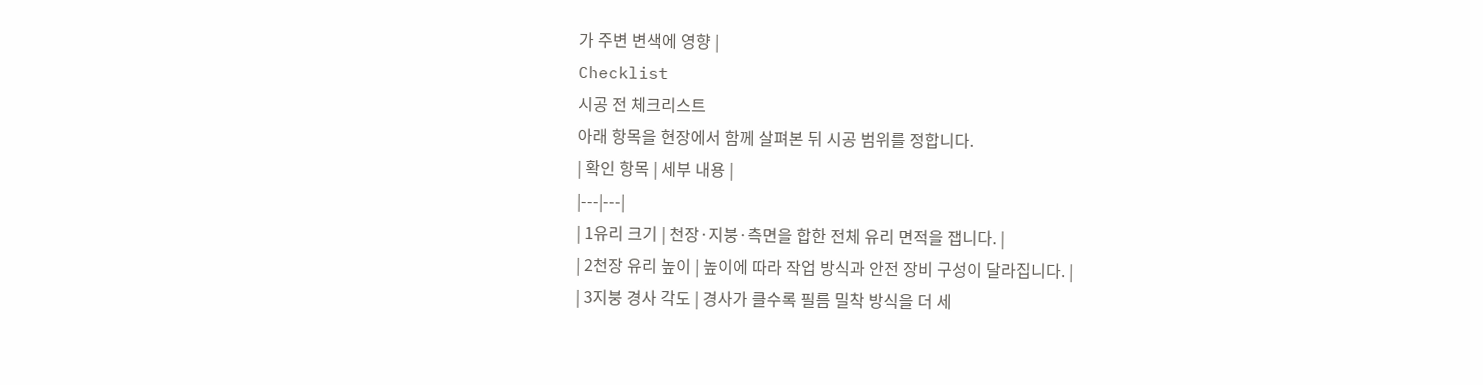가 주변 변색에 영향 |
Checklist
시공 전 체크리스트
아래 항목을 현장에서 함께 살펴본 뒤 시공 범위를 정합니다.
| 확인 항목 | 세부 내용 |
|---|---|
| 1유리 크기 | 천장·지붕·측면을 합한 전체 유리 면적을 잽니다. |
| 2천장 유리 높이 | 높이에 따라 작업 방식과 안전 장비 구성이 달라집니다. |
| 3지붕 경사 각도 | 경사가 클수록 필름 밀착 방식을 더 세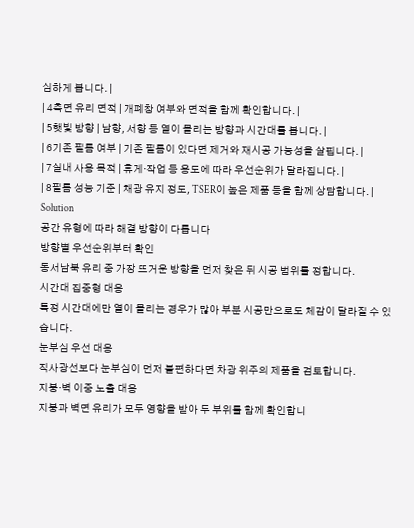심하게 봅니다. |
| 4측면 유리 면적 | 개폐창 여부와 면적을 함께 확인합니다. |
| 5햇빛 방향 | 남향, 서향 등 열이 몰리는 방향과 시간대를 봅니다. |
| 6기존 필름 여부 | 기존 필름이 있다면 제거와 재시공 가능성을 살핍니다. |
| 7실내 사용 목적 | 휴게·작업 등 용도에 따라 우선순위가 달라집니다. |
| 8필름 성능 기준 | 채광 유지 정도, TSER이 높은 제품 등을 함께 상담합니다. |
Solution
공간 유형에 따라 해결 방향이 다릅니다
방향별 우선순위부터 확인
동서남북 유리 중 가장 뜨거운 방향을 먼저 찾은 뒤 시공 범위를 정합니다.
시간대 집중형 대응
특정 시간대에만 열이 몰리는 경우가 많아 부분 시공만으로도 체감이 달라질 수 있습니다.
눈부심 우선 대응
직사광선보다 눈부심이 먼저 불편하다면 차광 위주의 제품을 검토합니다.
지붕·벽 이중 노출 대응
지붕과 벽면 유리가 모두 영향을 받아 두 부위를 함께 확인합니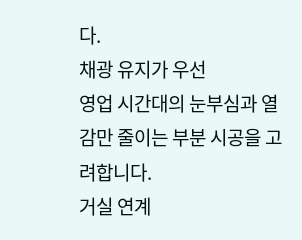다.
채광 유지가 우선
영업 시간대의 눈부심과 열감만 줄이는 부분 시공을 고려합니다.
거실 연계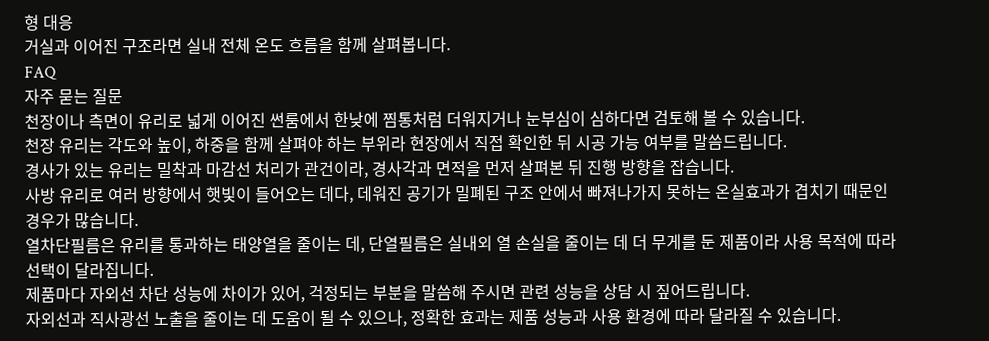형 대응
거실과 이어진 구조라면 실내 전체 온도 흐름을 함께 살펴봅니다.
FAQ
자주 묻는 질문
천장이나 측면이 유리로 넓게 이어진 썬룸에서 한낮에 찜통처럼 더워지거나 눈부심이 심하다면 검토해 볼 수 있습니다.
천장 유리는 각도와 높이, 하중을 함께 살펴야 하는 부위라 현장에서 직접 확인한 뒤 시공 가능 여부를 말씀드립니다.
경사가 있는 유리는 밀착과 마감선 처리가 관건이라, 경사각과 면적을 먼저 살펴본 뒤 진행 방향을 잡습니다.
사방 유리로 여러 방향에서 햇빛이 들어오는 데다, 데워진 공기가 밀폐된 구조 안에서 빠져나가지 못하는 온실효과가 겹치기 때문인 경우가 많습니다.
열차단필름은 유리를 통과하는 태양열을 줄이는 데, 단열필름은 실내외 열 손실을 줄이는 데 더 무게를 둔 제품이라 사용 목적에 따라 선택이 달라집니다.
제품마다 자외선 차단 성능에 차이가 있어, 걱정되는 부분을 말씀해 주시면 관련 성능을 상담 시 짚어드립니다.
자외선과 직사광선 노출을 줄이는 데 도움이 될 수 있으나, 정확한 효과는 제품 성능과 사용 환경에 따라 달라질 수 있습니다.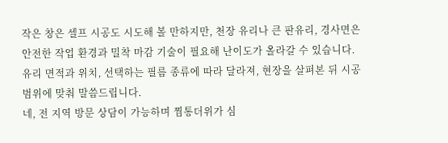작은 창은 셀프 시공도 시도해 볼 만하지만, 천장 유리나 큰 판유리, 경사면은 안전한 작업 환경과 밀착 마감 기술이 필요해 난이도가 올라갈 수 있습니다.
유리 면적과 위치, 선택하는 필름 종류에 따라 달라져, 현장을 살펴본 뒤 시공 범위에 맞춰 말씀드립니다.
네, 전 지역 방문 상담이 가능하며 찜통더위가 심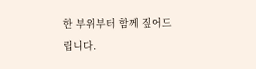한 부위부터 함께 짚어드립니다.